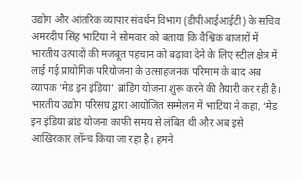उद्योग और आंतरिक व्यापार संवर्धन विभाग (डीपीआईआईटी) के सचिव अमरदीप सिंह भाटिया ने सोमवार को बताया कि वैश्विक बाजारों में भारतीय उत्पादों की मजबूत पहचान को बढ़ावा देने के लिए स्टील क्षेत्र में लाई गई प्रायोगिक परियोजना के उत्साहजनक परिमाम के बाद अब व्यापक ‘मेड इन इंडिया’ ब्रांडिंग योजना शुरू करने की तैयारी कर रही है।
भारतीय उद्योग परिसंघ द्वारा आयोजित सम्मेलन में भाटिया ने कहा, ‘मेड इन इंडिया ब्रांड योजना काफी समय से लंबित थी और अब इसे आखिरकार लॉन्च किया जा रहा है। हमने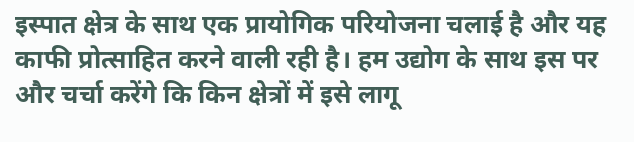इस्पात क्षेत्र के साथ एक प्रायोगिक परियोजना चलाई है और यह काफी प्रोत्साहित करने वाली रही है। हम उद्योग के साथ इस पर और चर्चा करेंगे कि किन क्षेत्रों में इसे लागू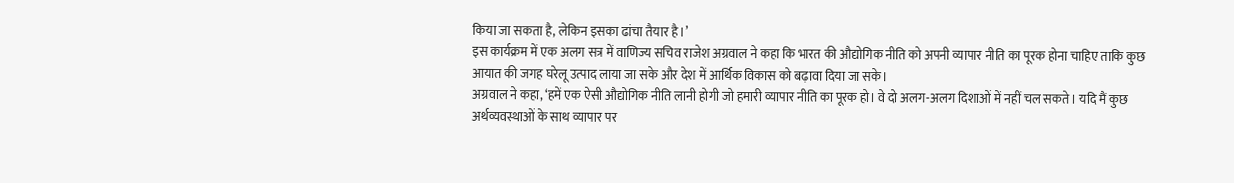किया जा सकता है, लेकिन इसका ढांचा तैयार है।’
इस कार्यक्रम में एक अलग सत्र में वाणिज्य सचिव राजेश अग्रवाल ने कहा कि भारत की औद्योगिक नीति को अपनी व्यापार नीति का पूरक होना चाहिए ताकि कुछ आयात की जगह घरेलू उत्पाद लाया जा सके और देश में आर्थिक विकास को बढ़ावा दिया जा सके।
अग्रवाल ने कहा, ‘हमें एक ऐसी औद्योगिक नीति लानी होगी जो हमारी व्यापार नीति का पूरक हो। वे दो अलग-अलग दिशाओं में नहीं चल सकते। यदि मैं कुछ अर्थव्यवस्थाओं के साथ व्यापार पर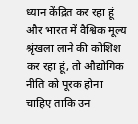ध्यान केंद्रित कर रहा हूं और भारत में वैश्विक मूल्य श्रृंखला लाने की कोशिश कर रहा हूं, तो औद्योगिक नीति को पूरक होना चाहिए ताकि उन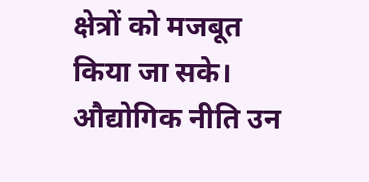क्षेत्रों को मजबूत किया जा सके। औद्योगिक नीति उन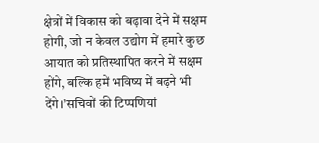क्षेत्रों में विकास को बढ़ावा देने में सक्षम होगी, जो न केवल उद्योग में हमारे कुछ आयात को प्रतिस्थापित करने में सक्षम होंगे, बल्कि हमें भविष्य में बढ़ने भी देंगे।’सचिवों की टिप्पणियां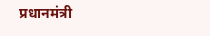प्रधानमंत्री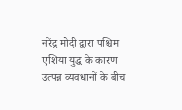नरेंद्र मोदी द्वारा पश्चिम एशिया युद्ध के कारण उत्पन्न व्यवधानों के बीच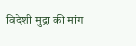विदेशी मुद्रा की मांग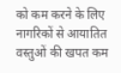को कम करने के लिए नागरिकों से आयातित वस्तुओं की खपत कम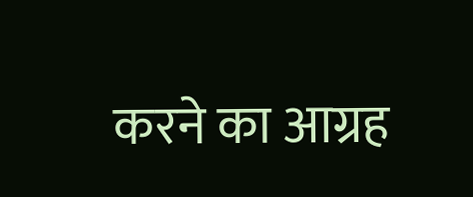करने का आग्रह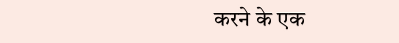करने के एक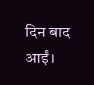दिन बाद आईं।